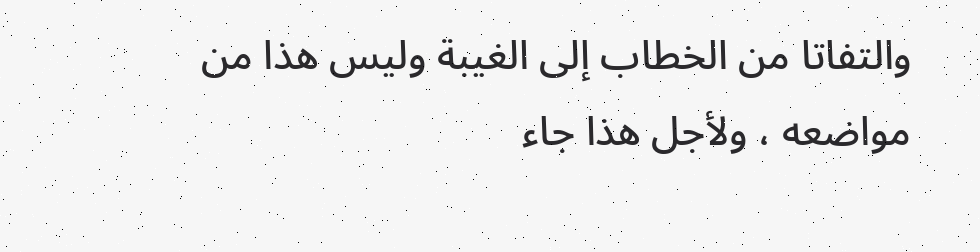والتفاتا من الخطاب إلى الغيبة وليس هذا من مواضعه ، ولأجل هذا جاء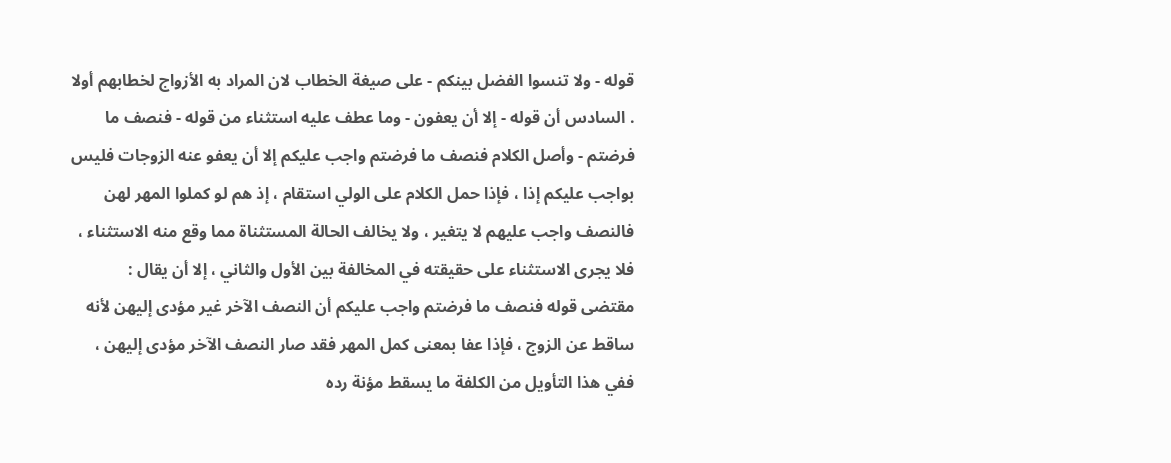قوله - ولا تنسوا الفضل بينكم - على صيغة الخطاب لان المراد به الأزواج لخطابهم أولا . السادس أن قوله - إلا أن يعفون - وما عطف عليه استثناء من قوله - فنصف ما فرضتم - وأصل الكلام فنصف ما فرضتم واجب عليكم إلا أن يعفو عنه الزوجات فليس بواجب عليكم إذا ، فإذا حمل الكلام على الولي استقام ، إذ هم لو كملوا المهر لهن فالنصف واجب عليهم لا يتغير ، ولا يخالف الحالة المستثناة مما وقع منه الاستثناء ، فلا يجرى الاستثناء على حقيقته في المخالفة بين الأول والثاني ، إلا أن يقال :
مقتضى قوله فنصف ما فرضتم واجب عليكم أن النصف الآخر غير مؤدى إليهن لأنه ساقط عن الزوج ، فإذا عفا بمعنى كمل المهر فقد صار النصف الآخر مؤدى إليهن ، ففي هذا التأويل من الكلفة ما يسقط مؤنة رده